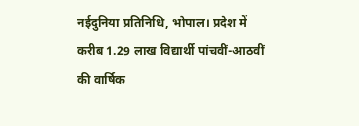नईदुनिया प्रतिनिधि, भोपाल। प्रदेश में करीब 1.29 लाख विद्यार्थी पांचवीं-आठवीं की वार्षिक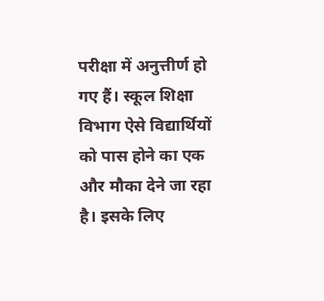परीक्षा में अनुत्तीर्ण हो गए हैं। स्कूल शिक्षा विभाग ऐसे विद्यार्थियों को पास होने का एक और मौका देने जा रहा है। इसके लिए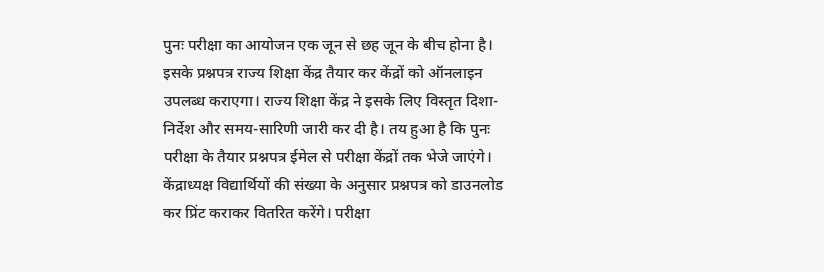पुनः परीक्षा का आयोजन एक जून से छह जून के बीच होना है।
इसके प्रश्नपत्र राज्य शिक्षा केंद्र तैयार कर केंद्रों को ऑनलाइन उपलब्ध कराएगा। राज्य शिक्षा केंद्र ने इसके लिए विस्तृत दिशा-निर्देश और समय-सारिणी जारी कर दी है। तय हुआ है कि पुनः परीक्षा के तैयार प्रश्नपत्र ईमेल से परीक्षा केंद्रों तक भेजे जाएंगे।
केंद्राध्यक्ष विद्यार्थियों की संख्या के अनुसार प्रश्नपत्र को डाउनलोड कर प्रिंट कराकर वितरित करेंगे। परीक्षा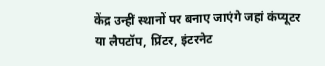केंद्र उन्हीं स्थानों पर बनाए जाएंगे जहां कंप्यूटर या लैपटॉप, प्रिंटर, इंटरनेट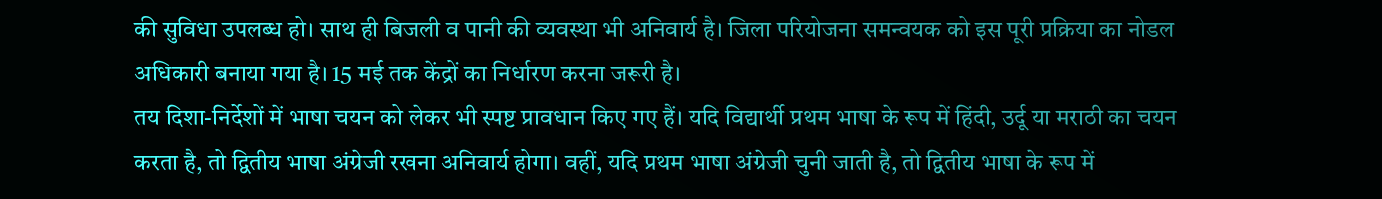की सुविधा उपलब्ध हो। साथ ही बिजली व पानी की व्यवस्था भी अनिवार्य है। जिला परियोजना समन्वयक को इस पूरी प्रक्रिया का नोडल अधिकारी बनाया गया है। 15 मई तक केंद्रों का निर्धारण करना जरूरी है।
तय दिशा-निर्देशों में भाषा चयन को लेकर भी स्पष्ट प्रावधान किए गए हैं। यदि विद्यार्थी प्रथम भाषा के रूप में हिंदी, उर्दू या मराठी का चयन करता है, तो द्वितीय भाषा अंग्रेजी रखना अनिवार्य होगा। वहीं, यदि प्रथम भाषा अंग्रेजी चुनी जाती है, तो द्वितीय भाषा के रूप में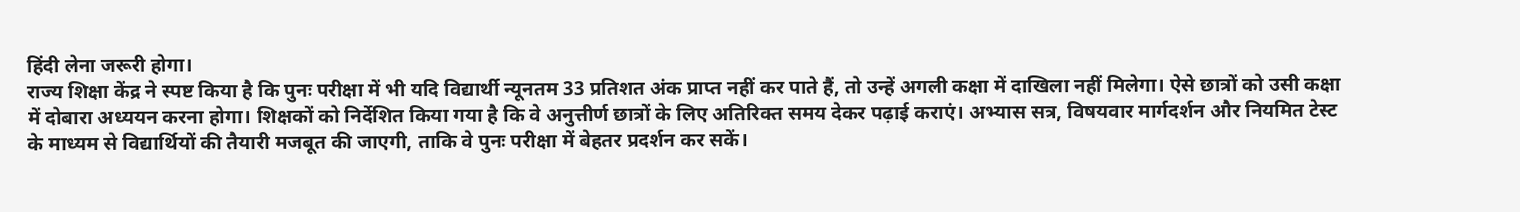हिंदी लेना जरूरी होगा।
राज्य शिक्षा केंद्र ने स्पष्ट किया है कि पुनः परीक्षा में भी यदि विद्यार्थी न्यूनतम 33 प्रतिशत अंक प्राप्त नहीं कर पाते हैं, तो उन्हें अगली कक्षा में दाखिला नहीं मिलेगा। ऐसे छात्रों को उसी कक्षा में दोबारा अध्ययन करना होगा। शिक्षकों को निर्देशित किया गया है कि वे अनुत्तीर्ण छात्रों के लिए अतिरिक्त समय देकर पढ़ाई कराएं। अभ्यास सत्र, विषयवार मार्गदर्शन और नियमित टेस्ट के माध्यम से विद्यार्थियों की तैयारी मजबूत की जाएगी, ताकि वे पुनः परीक्षा में बेहतर प्रदर्शन कर सकें।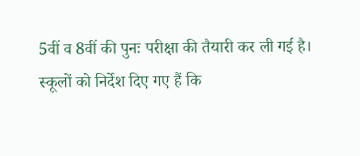5वीं व 8वीं की पुनः परीक्षा की तैयारी कर ली गई है। स्कूलों को निर्देश दिए गए हैं कि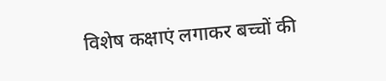विशेष कक्षाएं लगाकर बच्चों की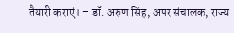तैयारी कराएं। – डॉ. अरुण सिंह, अपर संचालक, राज्य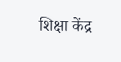शिक्षा केंद्र